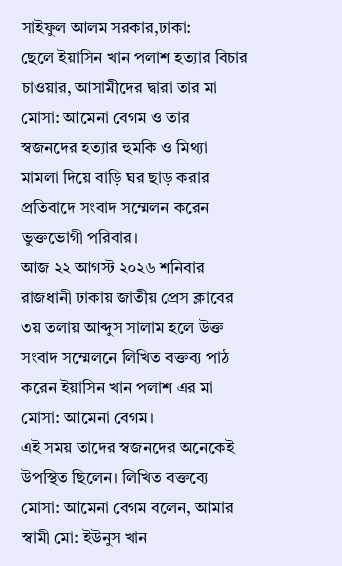সাইফুল আলম সরকার,ঢাকা:
ছেলে ইয়াসিন খান পলাশ হত্যার বিচার চাওয়ার, আসামীদের দ্বারা তার মা মোসা: আমেনা বেগম ও তার স্বজনদের হত্যার হুমকি ও মিথ্যা মামলা দিয়ে বাড়ি ঘর ছাড় করার প্রতিবাদে সংবাদ সম্মেলন করেন ভুক্তভোগী পরিবার।
আজ ২২ আগস্ট ২০২৬ শনিবার রাজধানী ঢাকায় জাতীয় প্রেস ক্লাবের ৩য় তলায় আব্দুস সালাম হলে উক্ত সংবাদ সম্মেলনে লিখিত বক্তব্য পাঠ করেন ইয়াসিন খান পলাশ এর মা মোসা: আমেনা বেগম।
এই সময় তাদের স্বজনদের অনেকেই উপস্থিত ছিলেন। লিখিত বক্তব্যে মোসা: আমেনা বেগম বলেন, আমার স্বামী মো: ইউনুস খান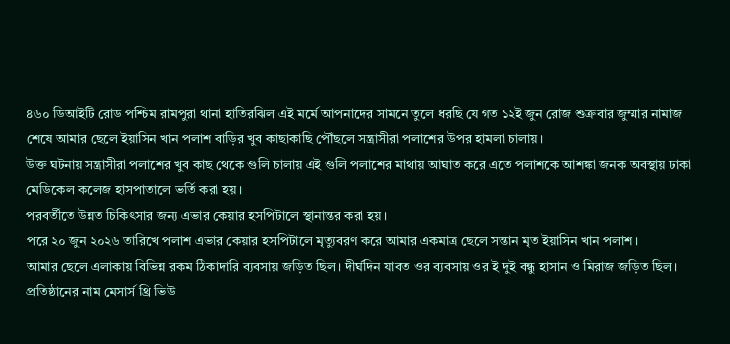৪৬০ ডিআইটি রোড পশ্চিম রামপুরা থানা হাতিরঝিল এই মর্মে আপনাদের সামনে তুলে ধরছি যে গত ১২ই জুন রোজ শুক্রবার জুম্মার নামাজ শেষে আমার ছেলে ইয়াসিন খান পলাশ বাড়ির খুব কাছাকাছি পৌঁছলে সন্ত্রাসীরা পলাশের উপর হামলা চালায়।
উক্ত ঘটনায় সন্ত্রাসীরা পলাশের খুব কাছ থেকে গুলি চালায় এই গুলি পলাশের মাথায় আঘাত করে এতে পলাশকে আশঙ্কা জনক অবস্থায় ঢাকা মেডিকেল কলেজ হাসপাতালে ভর্তি করা হয়।
পরবর্তীতে উন্নত চিকিৎসার জন্য এভার কেয়ার হসপিটালে স্থানান্তর করা হয়।
পরে ২০ জুন ২০২৬ তারিখে পলাশ এভার কেয়ার হসপিটালে মৃত্যুবরণ করে আমার একমাত্র ছেলে সন্তান মৃত ইয়াসিন খান পলাশ।
আমার ছেলে এলাকায় বিভিন্ন রকম ঠিকাদারি ব্যবসায় জড়িত ছিল। দীর্ঘদিন যাবত ওর ব্যবসায় ওর ই দুই বন্ধু হাসান ও মিরাজ জড়িত ছিল।
প্রতিষ্ঠানের নাম মেসার্স থ্রি ভিউ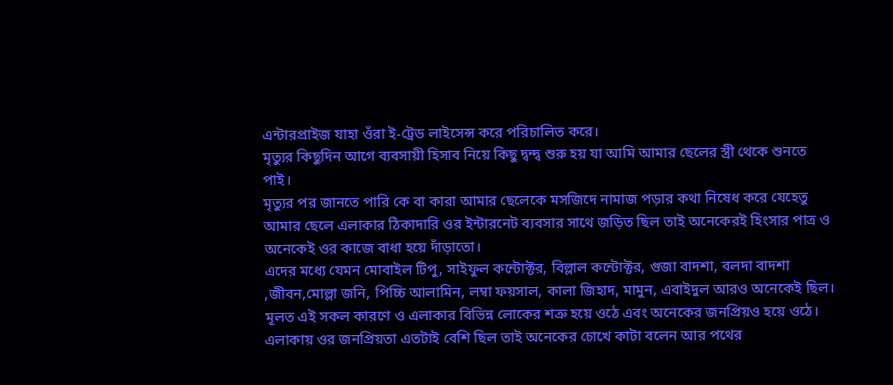এন্টারপ্রাইজ যাহা ওঁরা ই-ট্রেড লাইসেন্স করে পরিচালিত করে।
মৃত্যুর কিছুদিন আগে ব্যবসায়ী হিসাব নিয়ে কিছু দ্বন্দ্ব শুরু হয় যা আমি আমার ছেলের স্ত্রী থেকে শুনতে পাই।
মৃত্যুর পর জানতে পারি কে বা কারা আমার ছেলেকে মসজিদে নামাজ পড়ার কথা নিষেধ করে যেহেতু আমার ছেলে এলাকার ঠিকাদারি ওর ইন্টারনেট ব্যবসার সাথে জড়িত ছিল তাই অনেকেরই হিংসার পাত্র ও অনেকেই ওর কাজে বাধা হয়ে দাঁড়াতো।
এদের মধ্যে যেমন মোবাইল টিপু, সাইফুল কন্টোক্টর, বিল্লাল কন্টোক্টর, গুজা বাদশা, বলদা বাদশা ,জীবন,মোল্লা জনি, পিচ্চি আলামিন, লম্বা ফয়সাল, কালা জিহাদ, মামুন, এবাইদুল আরও অনেকেই ছিল।
মূলত এই সকল কারণে ও এলাকার বিভিন্ন লোকের শত্রু হয়ে ওঠে এবং অনেকের জনপ্রিয়ও হয়ে ওঠে।
এলাকায় ওর জনপ্রিয়তা এতটাই বেশি ছিল তাই অনেকের চোখে কাটা বলেন আর পথের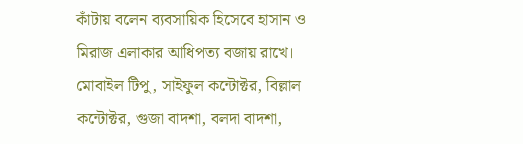কাঁটায় বলেন ব্যবসায়িক হিসেবে হাসান ও মিরাজ এলাকার আধিপত্য বজায় রাখে।
মোবাইল টিপু, সাইফুল কন্টোক্টর, বিল্লাল কন্টোক্টর, গুজা বাদশা, বলদা বাদশা,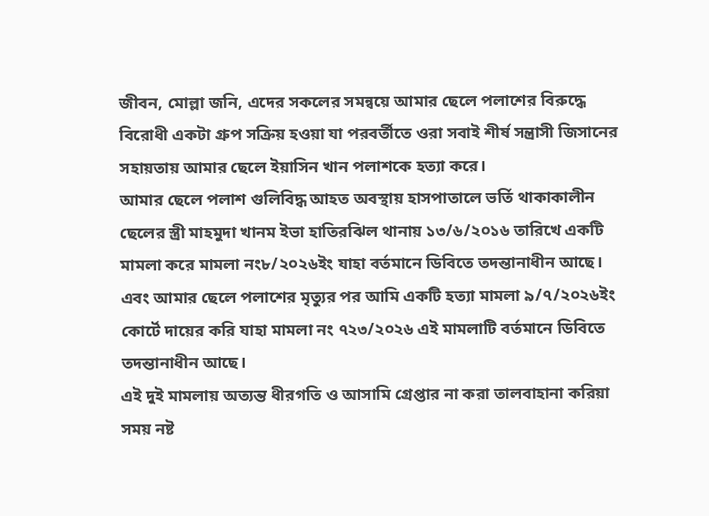জীবন, মোল্লা জনি, এদের সকলের সমন্বয়ে আমার ছেলে পলাশের বিরুদ্ধে বিরোধী একটা গ্রুপ সক্রিয় হওয়া যা পরবর্তীতে ওরা সবাই শীর্ষ সন্ত্রাসী জিসানের সহায়তায় আমার ছেলে ইয়াসিন খান পলাশকে হত্যা করে।
আমার ছেলে পলাশ গুলিবিদ্ধ আহত অবস্থায় হাসপাতালে ভর্তি থাকাকালীন ছেলের স্ত্রী মাহমুদা খানম ইভা হাতিরঝিল থানায় ১৩/৬/২০১৬ তারিখে একটি মামলা করে মামলা নং৮/২০২৬ইং যাহা বর্তমানে ডিবিতে তদন্তানাধীন আছে।
এবং আমার ছেলে পলাশের মৃত্যুর পর আমি একটি হত্যা মামলা ৯/৭/২০২৬ইং কোর্টে দায়ের করি যাহা মামলা নং ৭২৩/২০২৬ এই মামলাটি বর্তমানে ডিবিতে তদন্তানাধীন আছে।
এই দুই মামলায় অত্যন্ত ধীরগতি ও আসামি গ্রেপ্তার না করা তালবাহানা করিয়া সময় নষ্ট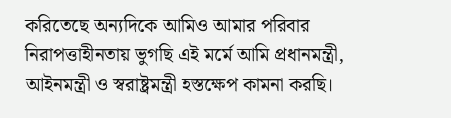করিতেছে অন্যদিকে আমিও আমার পরিবার নিরাপত্তাহীনতায় ভুগছি এই মর্মে আমি প্রধানমন্ত্রী, আইনমন্ত্রী ও স্বরাষ্ট্রমন্ত্রী হস্তক্ষেপ কামনা করছি।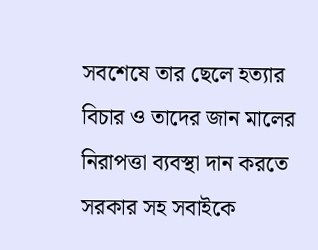সবশেষে তার ছেলে হত্যার বিচার ও তাদের জান মালের নিরাপত্তা ব্যবস্থা দান করতে সরকার সহ সবাইকে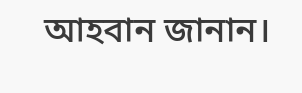আহবান জানান।